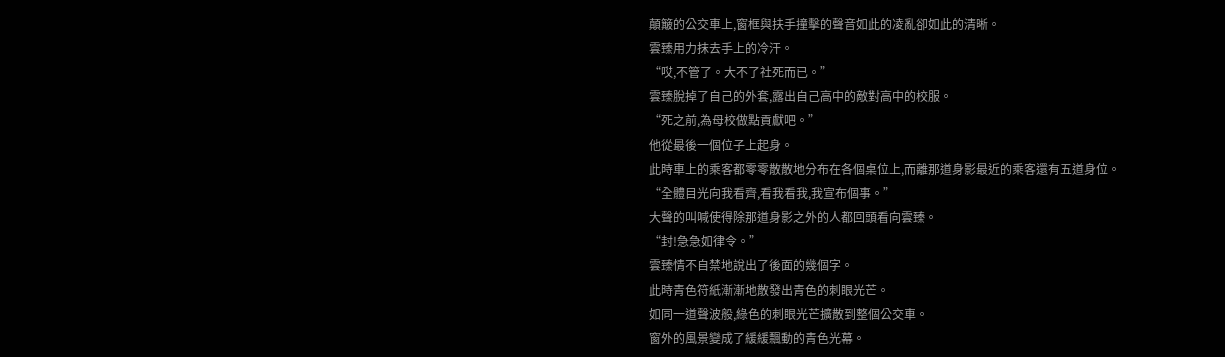顛簸的公交車上,窗框與扶手撞擊的聲音如此的凌亂卻如此的清晰。
雲臻用力抹去手上的冷汗。
“哎,不管了。大不了社死而已。”
雲臻脫掉了自己的外套,露出自己高中的敵對高中的校服。
“死之前,為母校做點貢獻吧。”
他從最後一個位子上起身。
此時車上的乘客都零零散散地分布在各個桌位上,而離那道身影最近的乘客還有五道身位。
“全體目光向我看齊,看我看我,我宣布個事。”
大聲的叫喊使得除那道身影之外的人都回頭看向雲臻。
“封!急急如律令。”
雲臻情不自禁地說出了後面的幾個字。
此時青色符紙漸漸地散發出青色的刺眼光芒。
如同一道聲波般,綠色的刺眼光芒擴散到整個公交車。
窗外的風景變成了緩緩飄動的青色光幕。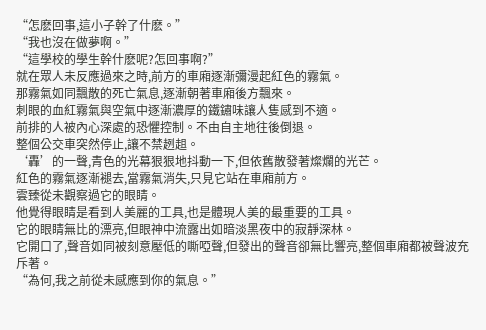“怎麽回事,這小子幹了什麽。”
“我也沒在做夢啊。”
“這學校的學生幹什麽呢?怎回事啊?”
就在眾人未反應過來之時,前方的車廂逐漸彌漫起紅色的霧氣。
那霧氣如同飄散的死亡氣息,逐漸朝著車廂後方飄來。
刺眼的血紅霧氣與空氣中逐漸濃厚的鐵鏽味讓人隻感到不適。
前排的人被內心深處的恐懼控制。不由自主地往後倒退。
整個公交車突然停止,讓不禁趔趄。
‘轟’的一聲,青色的光幕狠狠地抖動一下,但依舊散發著燦爛的光芒。
紅色的霧氣逐漸褪去,當霧氣消失,只見它站在車廂前方。
雲臻從未觀察過它的眼睛。
他覺得眼睛是看到人美麗的工具,也是體現人美的最重要的工具。
它的眼睛無比的漂亮,但眼神中流露出如暗淡黑夜中的寂靜深林。
它開口了,聲音如同被刻意壓低的嘶啞聲,但發出的聲音卻無比響亮,整個車廂都被聲波充斥著。
“為何,我之前從未感應到你的氣息。”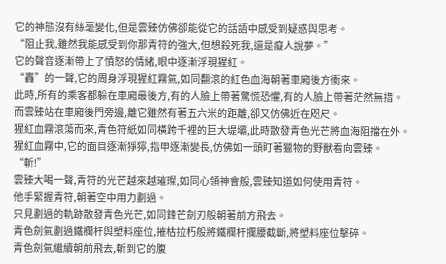它的神態沒有絲毫變化,但是雲臻仿佛卻能從它的話語中感受到疑惑與思考。
“阻止我,雖然我能感受到你那青符的強大,但想殺死我,還是癡人說夢。”
它的聲音逐漸帶上了憤怒的情緒,眼中逐漸浮現猩紅。
“轟”的一聲,它的周身浮現猩紅霧氣,如同翻滾的紅色血海朝著車廂後方衝來。
此時,所有的乘客都躲在車廂最後方,有的人臉上帶著驚慌恐懼,有的人臉上帶著茫然無措。
而雲臻站在車廂後門旁邊,離它雖然有著五六米的距離,卻又仿佛近在咫尺。
猩紅血霧滾蕩而來,青色符紙如同橫跨千裡的巨大堤壩,此時散發青色光芒將血海阻擋在外。
猩紅血霧中,它的面目逐漸猙獰,指甲逐漸變長,仿佛如一頭盯著獵物的野獸看向雲臻。
“斬!”
雲臻大喝一聲,青符的光芒越來越璀璨,如同心領神會般,雲臻知道如何使用青符。
他手緊握青符,朝著空中用力劃過。
只見劃過的軌跡散發青色光芒,如同鋒芒劍刃般朝著前方飛去。
青色劍氣劃過鐵欄杆與塑料座位,摧枯拉朽般將鐵欄杆攔腰截斷,將塑料座位擊碎。
青色劍氣繼續朝前飛去,斬到它的腹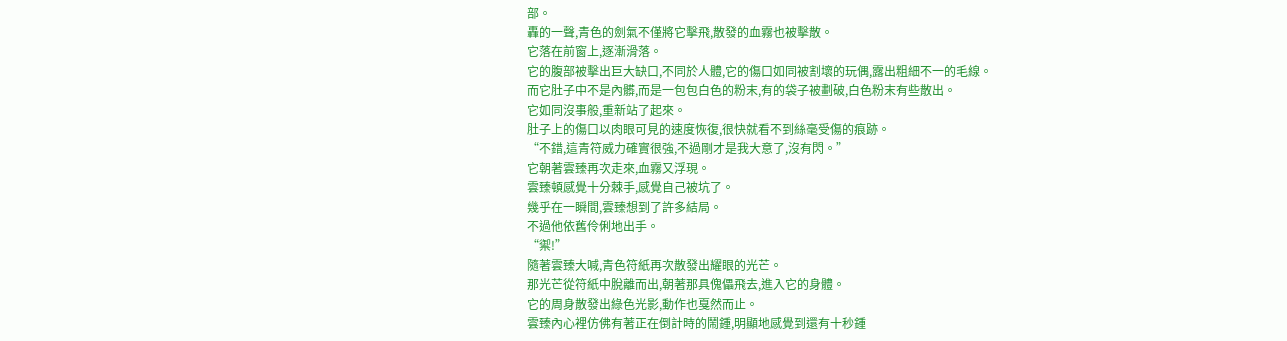部。
轟的一聲,青色的劍氣不僅將它擊飛,散發的血霧也被擊散。
它落在前窗上,逐漸滑落。
它的腹部被擊出巨大缺口,不同於人體,它的傷口如同被割壞的玩偶,露出粗細不一的毛線。
而它肚子中不是內髒,而是一包包白色的粉末,有的袋子被劃破,白色粉末有些散出。
它如同沒事般,重新站了起來。
肚子上的傷口以肉眼可見的速度恢復,很快就看不到絲毫受傷的痕跡。
“不錯,這青符威力確實很強,不過剛才是我大意了,沒有閃。”
它朝著雲臻再次走來,血霧又浮現。
雲臻頓感覺十分棘手,感覺自己被坑了。
幾乎在一瞬間,雲臻想到了許多結局。
不過他依舊伶俐地出手。
“禦!”
隨著雲臻大喊,青色符紙再次散發出耀眼的光芒。
那光芒從符紙中脫離而出,朝著那具傀儡飛去,進入它的身體。
它的周身散發出綠色光影,動作也戛然而止。
雲臻內心裡仿佛有著正在倒計時的鬧鍾,明顯地感覺到還有十秒鍾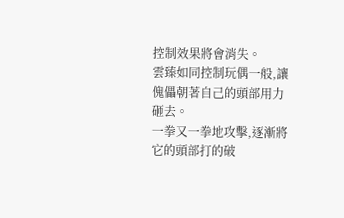控制效果將會消失。
雲臻如同控制玩偶一般,讓傀儡朝著自己的頭部用力砸去。
一拳又一拳地攻擊,逐漸將它的頭部打的破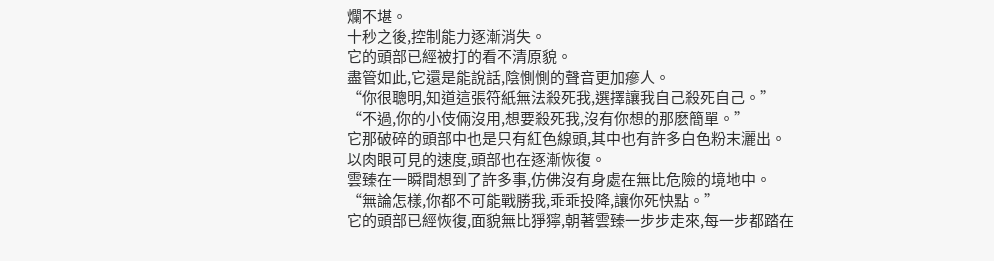爛不堪。
十秒之後,控制能力逐漸消失。
它的頭部已經被打的看不清原貌。
盡管如此,它還是能說話,陰惻惻的聲音更加瘮人。
“你很聰明,知道這張符紙無法殺死我,選擇讓我自己殺死自己。”
“不過,你的小伎倆沒用,想要殺死我,沒有你想的那麽簡單。”
它那破碎的頭部中也是只有紅色線頭,其中也有許多白色粉末灑出。
以肉眼可見的速度,頭部也在逐漸恢復。
雲臻在一瞬間想到了許多事,仿佛沒有身處在無比危險的境地中。
“無論怎樣,你都不可能戰勝我,乖乖投降,讓你死快點。”
它的頭部已經恢復,面貌無比猙獰,朝著雲臻一步步走來,每一步都踏在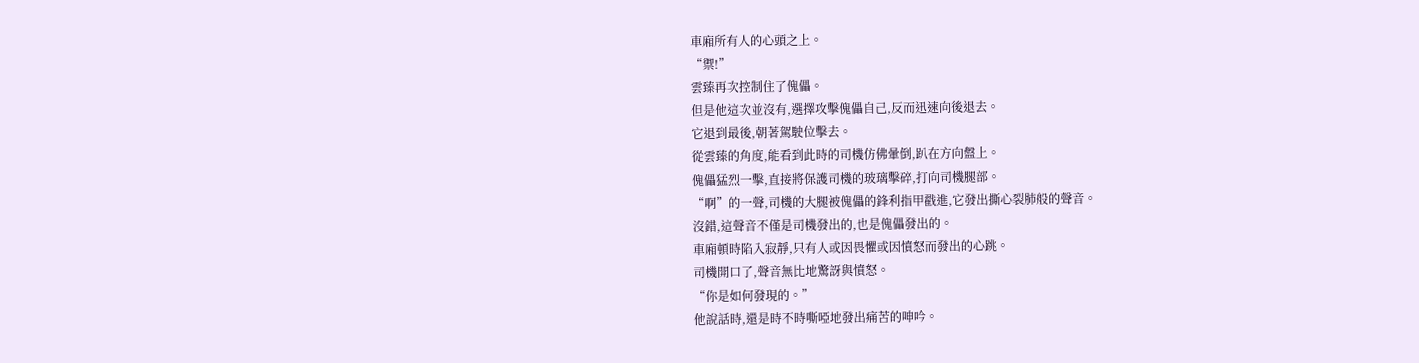車廂所有人的心頭之上。
“禦!”
雲臻再次控制住了傀儡。
但是他這次並沒有,選擇攻擊傀儡自己,反而迅速向後退去。
它退到最後,朝著駕駛位擊去。
從雲臻的角度,能看到此時的司機仿佛暈倒,趴在方向盤上。
傀儡猛烈一擊,直接將保護司機的玻璃擊碎,打向司機腿部。
“啊”的一聲,司機的大腿被傀儡的鋒利指甲戳進,它發出撕心裂肺般的聲音。
沒錯,這聲音不僅是司機發出的,也是傀儡發出的。
車廂頓時陷入寂靜,只有人或因畏懼或因憤怒而發出的心跳。
司機開口了,聲音無比地驚訝與憤怒。
“你是如何發現的。”
他說話時,還是時不時嘶啞地發出痛苦的呻吟。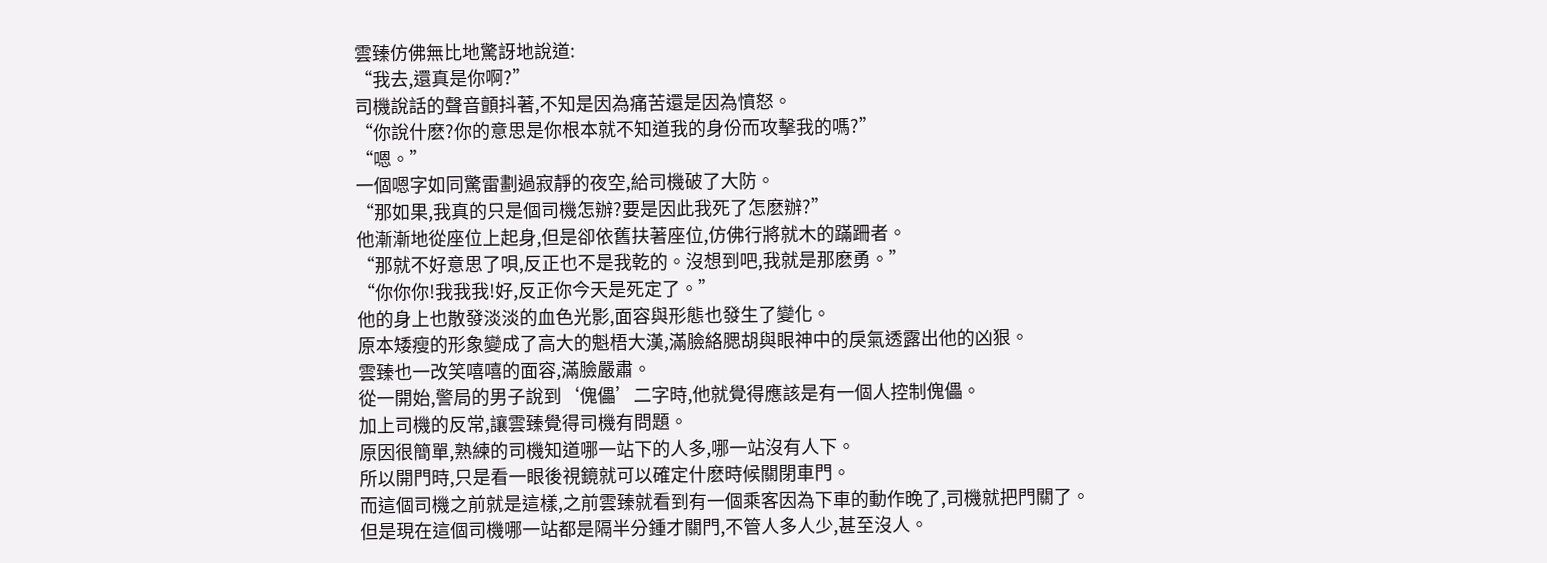雲臻仿佛無比地驚訝地說道:
“我去,還真是你啊?”
司機說話的聲音顫抖著,不知是因為痛苦還是因為憤怒。
“你說什麽?你的意思是你根本就不知道我的身份而攻擊我的嗎?”
“嗯。”
一個嗯字如同驚雷劃過寂靜的夜空,給司機破了大防。
“那如果,我真的只是個司機怎辦?要是因此我死了怎麽辦?”
他漸漸地從座位上起身,但是卻依舊扶著座位,仿佛行將就木的蹣跚者。
“那就不好意思了唄,反正也不是我乾的。沒想到吧,我就是那麽勇。”
“你你你!我我我!好,反正你今天是死定了。”
他的身上也散發淡淡的血色光影,面容與形態也發生了變化。
原本矮瘦的形象變成了高大的魁梧大漢,滿臉絡腮胡與眼神中的戾氣透露出他的凶狠。
雲臻也一改笑嘻嘻的面容,滿臉嚴肅。
從一開始,警局的男子說到‘傀儡’二字時,他就覺得應該是有一個人控制傀儡。
加上司機的反常,讓雲臻覺得司機有問題。
原因很簡單,熟練的司機知道哪一站下的人多,哪一站沒有人下。
所以開門時,只是看一眼後視鏡就可以確定什麽時候關閉車門。
而這個司機之前就是這樣,之前雲臻就看到有一個乘客因為下車的動作晚了,司機就把門關了。
但是現在這個司機哪一站都是隔半分鍾才關門,不管人多人少,甚至沒人。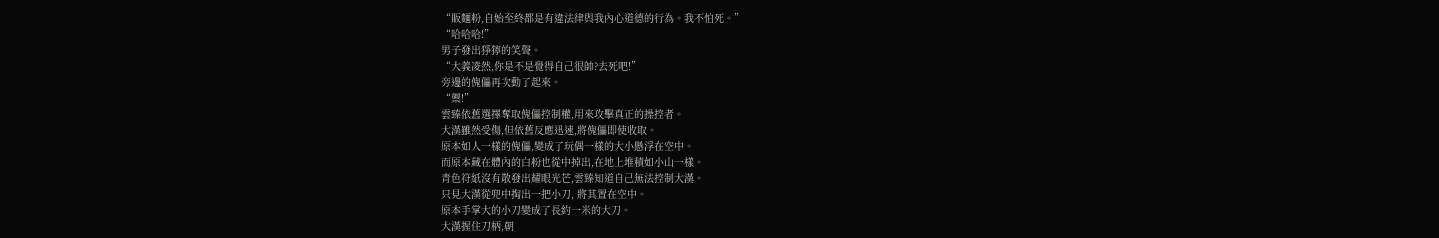“販麵粉,自始至終都是有違法律與我內心道德的行為。我不怕死。”
“哈哈哈!”
男子發出猙獰的笑聲。
“大義凌然,你是不是覺得自己很帥?去死吧!”
旁邊的傀儡再次動了起來。
“禦!”
雲臻依舊選擇奪取傀儡控制權,用來攻擊真正的操控者。
大漢雖然受傷,但依舊反應迅速,將傀儡即使收取。
原本如人一樣的傀儡,變成了玩偶一樣的大小懸浮在空中。
而原本藏在體內的白粉也從中掉出,在地上堆積如小山一樣。
青色符紙沒有散發出耀眼光芒,雲臻知道自己無法控制大漢。
只見大漢從兜中掏出一把小刀, 將其置在空中。
原本手掌大的小刀變成了長約一米的大刀。
大漢握住刀柄,朝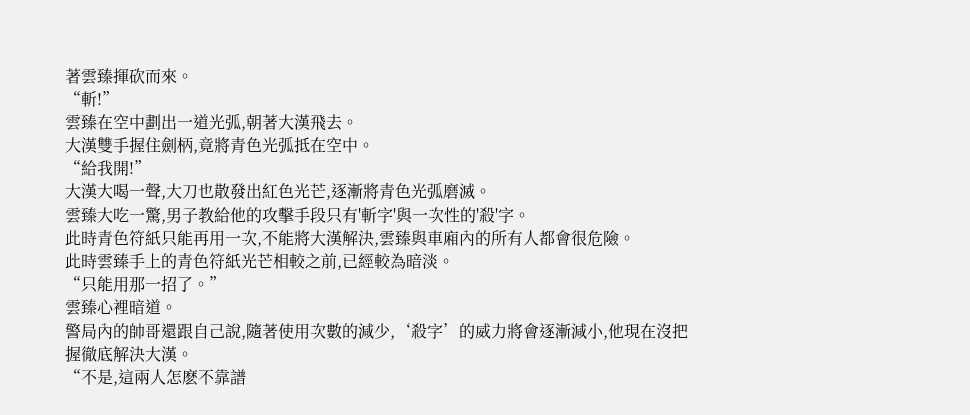著雲臻揮砍而來。
“斬!”
雲臻在空中劃出一道光弧,朝著大漢飛去。
大漢雙手握住劍柄,竟將青色光弧抵在空中。
“給我開!”
大漢大喝一聲,大刀也散發出紅色光芒,逐漸將青色光弧磨滅。
雲臻大吃一驚,男子教給他的攻擊手段只有'斬字'與一次性的'殺'字。
此時青色符紙只能再用一次,不能將大漢解決,雲臻與車廂內的所有人都會很危險。
此時雲臻手上的青色符紙光芒相較之前,已經較為暗淡。
“只能用那一招了。”
雲臻心裡暗道。
警局內的帥哥還跟自己說,隨著使用次數的減少,‘殺字’的威力將會逐漸減小,他現在沒把握徹底解決大漢。
“不是,這兩人怎麽不靠譜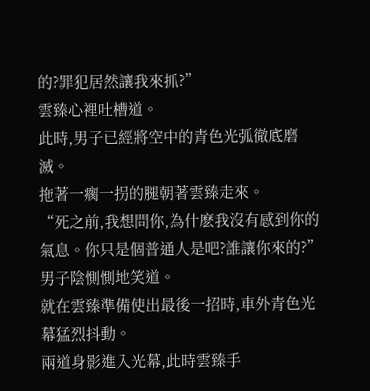的?罪犯居然讓我來抓?”
雲臻心裡吐槽道。
此時,男子已經將空中的青色光弧徹底磨滅。
拖著一瘸一拐的腿朝著雲臻走來。
“死之前,我想問你,為什麽我沒有感到你的氣息。你只是個普通人是吧?誰讓你來的?”
男子陰惻惻地笑道。
就在雲臻準備使出最後一招時,車外青色光幕猛烈抖動。
兩道身影進入光幕,此時雲臻手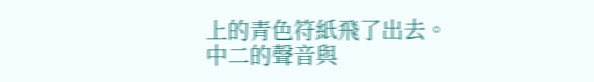上的青色符紙飛了出去。
中二的聲音與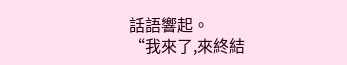話語響起。
“我來了,來終結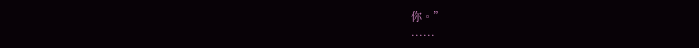你。”
······